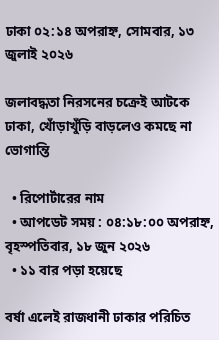ঢাকা ০২:১৪ অপরাহ্ন, সোমবার, ১৩ জুলাই ২০২৬

জলাবদ্ধতা নিরসনের চক্রেই আটকে ঢাকা, খোঁড়াখুঁড়ি বাড়লেও কমছে না ভোগান্তি

  • রিপোর্টারের নাম
  • আপডেট সময় : ০৪:১৮:০০ অপরাহ্ন, বৃহস্পতিবার, ১৮ জুন ২০২৬
  • ১১ বার পড়া হয়েছে

বর্ষা এলেই রাজধানী ঢাকার পরিচিত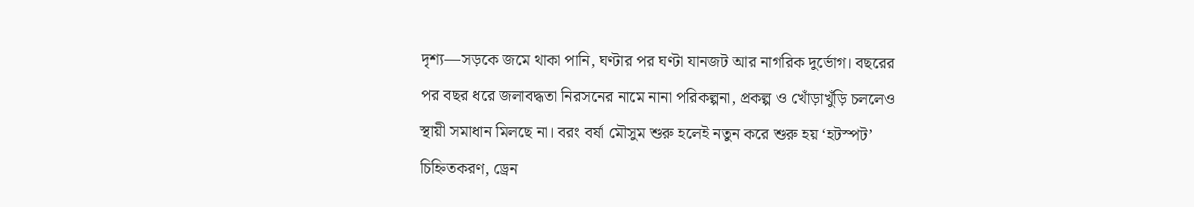দৃশ্য—সড়কে জমে থাকা পানি, ঘণ্টার পর ঘণ্টা যানজট আর নাগরিক দুর্ভোগ। বছরের পর বছর ধরে জলাবদ্ধতা নিরসনের নামে নানা পরিকল্পনা, প্রকল্প ও খোঁড়াখুঁড়ি চললেও স্থায়ী সমাধান মিলছে না। বরং বর্ষা মৌসুম শুরু হলেই নতুন করে শুরু হয় ‘হটস্পট’ চিহ্নিতকরণ, ড্রেন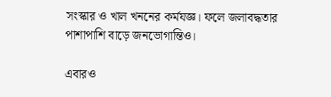সংস্কার ও খাল খননের কর্মযজ্ঞ। ফলে জলাবদ্ধতার পাশাপাশি বাড়ে জনভোগান্তিও।

এবারও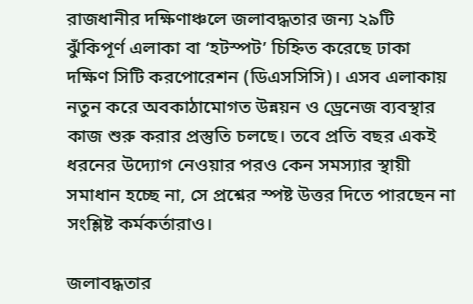রাজধানীর দক্ষিণাঞ্চলে জলাবদ্ধতার জন্য ২৯টি ঝুঁকিপূর্ণ এলাকা বা ‘হটস্পট’ চিহ্নিত করেছে ঢাকা দক্ষিণ সিটি করপোরেশন (ডিএসসিসি)। এসব এলাকায় নতুন করে অবকাঠামোগত উন্নয়ন ও ড্রেনেজ ব্যবস্থার কাজ শুরু করার প্রস্তুতি চলছে। তবে প্রতি বছর একই ধরনের উদ্যোগ নেওয়ার পরও কেন সমস্যার স্থায়ী সমাধান হচ্ছে না, সে প্রশ্নের স্পষ্ট উত্তর দিতে পারছেন না সংশ্লিষ্ট কর্মকর্তারাও।

জলাবদ্ধতার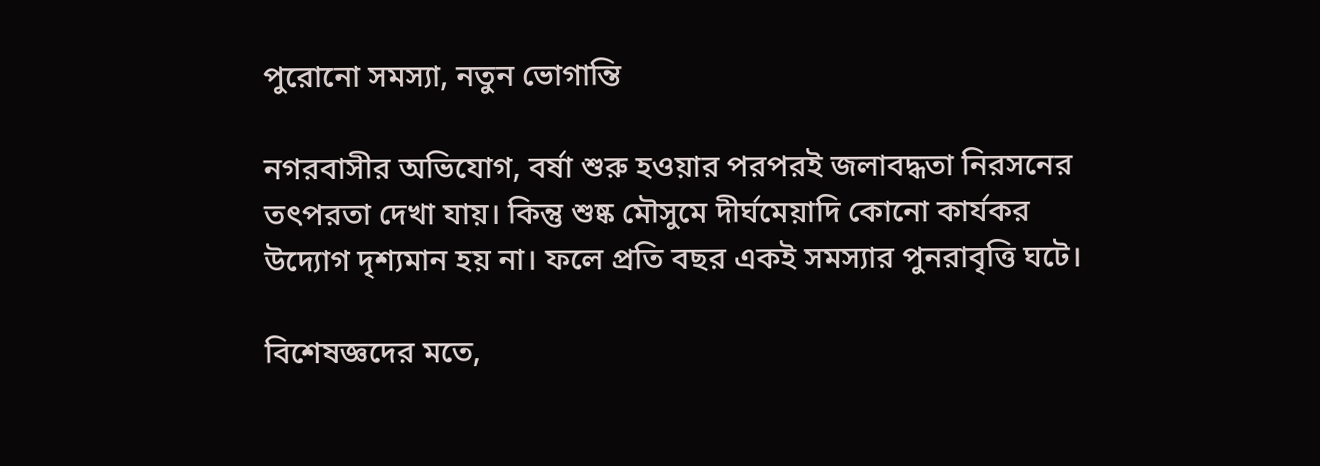পুরোনো সমস্যা, নতুন ভোগান্তি

নগরবাসীর অভিযোগ, বর্ষা শুরু হওয়ার পরপরই জলাবদ্ধতা নিরসনের তৎপরতা দেখা যায়। কিন্তু শুষ্ক মৌসুমে দীর্ঘমেয়াদি কোনো কার্যকর উদ্যোগ দৃশ্যমান হয় না। ফলে প্রতি বছর একই সমস্যার পুনরাবৃত্তি ঘটে।

বিশেষজ্ঞদের মতে,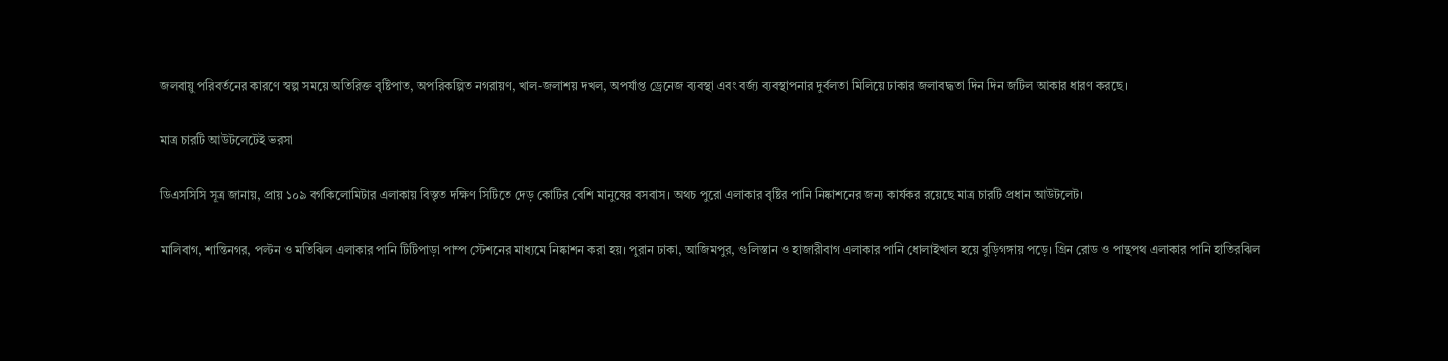জলবায়ু পরিবর্তনের কারণে স্বল্প সময়ে অতিরিক্ত বৃষ্টিপাত, অপরিকল্পিত নগরায়ণ, খাল-জলাশয় দখল, অপর্যাপ্ত ড্রেনেজ ব্যবস্থা এবং বর্জ্য ব্যবস্থাপনার দুর্বলতা মিলিয়ে ঢাকার জলাবদ্ধতা দিন দিন জটিল আকার ধারণ করছে।

মাত্র চারটি আউটলেটেই ভরসা

ডিএসসিসি সূত্র জানায়, প্রায় ১০৯ বর্গকিলোমিটার এলাকায় বিস্তৃত দক্ষিণ সিটিতে দেড় কোটির বেশি মানুষের বসবাস। অথচ পুরো এলাকার বৃষ্টির পানি নিষ্কাশনের জন্য কার্যকর রয়েছে মাত্র চারটি প্রধান আউটলেট।

মালিবাগ, শান্তিনগর, পল্টন ও মতিঝিল এলাকার পানি টিটিপাড়া পাম্প স্টেশনের মাধ্যমে নিষ্কাশন করা হয়। পুরান ঢাকা, আজিমপুর, গুলিস্তান ও হাজারীবাগ এলাকার পানি ধোলাইখাল হয়ে বুড়িগঙ্গায় পড়ে। গ্রিন রোড ও পান্থপথ এলাকার পানি হাতিরঝিল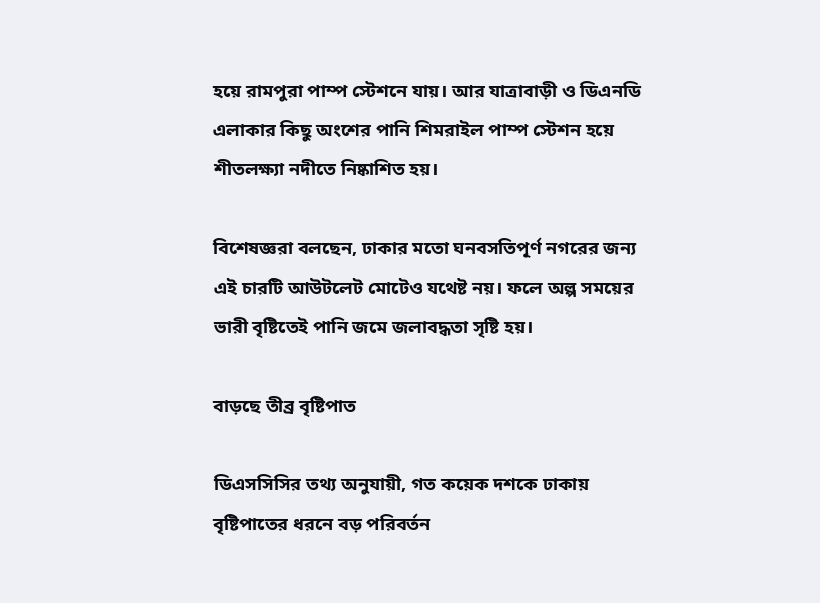হয়ে রামপুরা পাম্প স্টেশনে যায়। আর যাত্রাবাড়ী ও ডিএনডি এলাকার কিছু অংশের পানি শিমরাইল পাম্প স্টেশন হয়ে শীতলক্ষ্যা নদীতে নিষ্কাশিত হয়।

বিশেষজ্ঞরা বলছেন, ঢাকার মতো ঘনবসতিপূর্ণ নগরের জন্য এই চারটি আউটলেট মোটেও যথেষ্ট নয়। ফলে অল্প সময়ের ভারী বৃষ্টিতেই পানি জমে জলাবদ্ধতা সৃষ্টি হয়।

বাড়ছে তীব্র বৃষ্টিপাত

ডিএসসিসির তথ্য অনুযায়ী, গত কয়েক দশকে ঢাকায় বৃষ্টিপাতের ধরনে বড় পরিবর্তন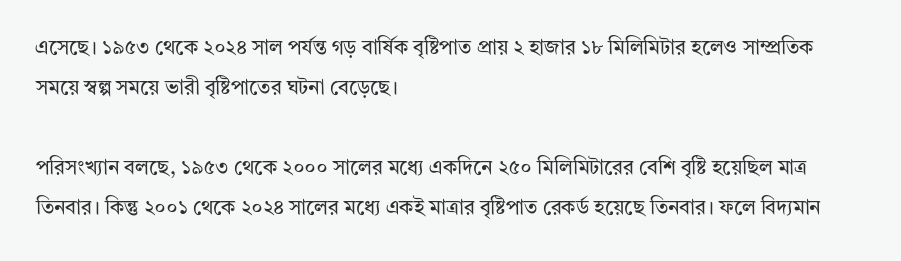এসেছে। ১৯৫৩ থেকে ২০২৪ সাল পর্যন্ত গড় বার্ষিক বৃষ্টিপাত প্রায় ২ হাজার ১৮ মিলিমিটার হলেও সাম্প্রতিক সময়ে স্বল্প সময়ে ভারী বৃষ্টিপাতের ঘটনা বেড়েছে।

পরিসংখ্যান বলছে, ১৯৫৩ থেকে ২০০০ সালের মধ্যে একদিনে ২৫০ মিলিমিটারের বেশি বৃষ্টি হয়েছিল মাত্র তিনবার। কিন্তু ২০০১ থেকে ২০২৪ সালের মধ্যে একই মাত্রার বৃষ্টিপাত রেকর্ড হয়েছে তিনবার। ফলে বিদ্যমান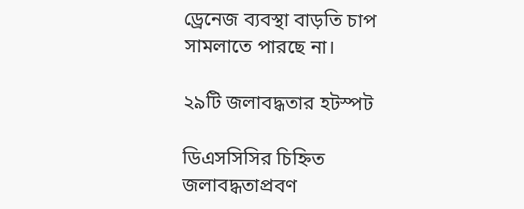ড্রেনেজ ব্যবস্থা বাড়তি চাপ সামলাতে পারছে না।

২৯টি জলাবদ্ধতার হটস্পট

ডিএসসিসির চিহ্নিত জলাবদ্ধতাপ্রবণ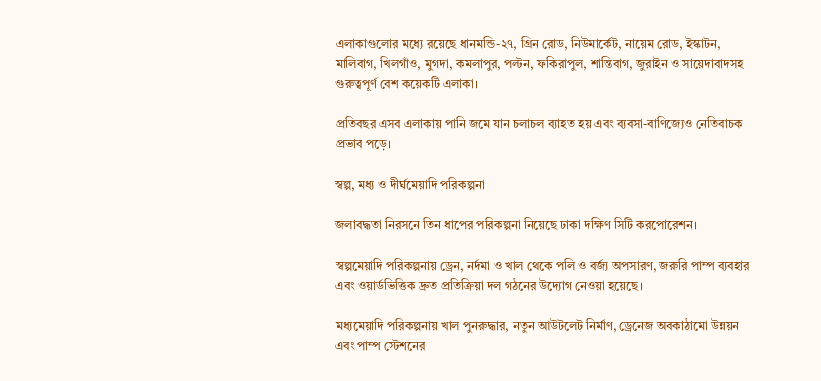এলাকাগুলোর মধ্যে রয়েছে ধানমন্ডি-২৭, গ্রিন রোড, নিউমার্কেট, নায়েম রোড, ইস্কাটন, মালিবাগ, খিলগাঁও, মুগদা, কমলাপুর, পল্টন, ফকিরাপুল, শান্তিবাগ, জুরাইন ও সায়েদাবাদসহ গুরুত্বপূর্ণ বেশ কয়েকটি এলাকা।

প্রতিবছর এসব এলাকায় পানি জমে যান চলাচল ব্যাহত হয় এবং ব্যবসা-বাণিজ্যেও নেতিবাচক প্রভাব পড়ে।

স্বল্প, মধ্য ও দীর্ঘমেয়াদি পরিকল্পনা

জলাবদ্ধতা নিরসনে তিন ধাপের পরিকল্পনা নিয়েছে ঢাকা দক্ষিণ সিটি করপোরেশন।

স্বল্পমেয়াদি পরিকল্পনায় ড্রেন, নর্দমা ও খাল থেকে পলি ও বর্জ্য অপসারণ, জরুরি পাম্প ব্যবহার এবং ওয়ার্ডভিত্তিক দ্রুত প্রতিক্রিয়া দল গঠনের উদ্যোগ নেওয়া হয়েছে।

মধ্যমেয়াদি পরিকল্পনায় খাল পুনরুদ্ধার, নতুন আউটলেট নির্মাণ, ড্রেনেজ অবকাঠামো উন্নয়ন এবং পাম্প স্টেশনের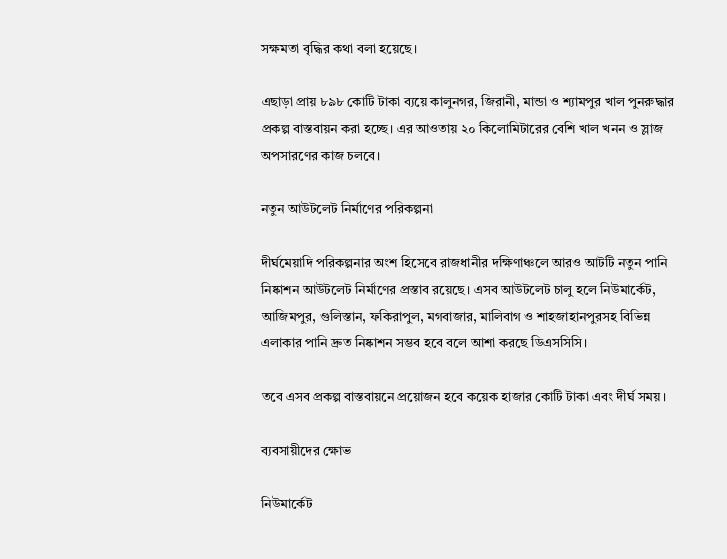সক্ষমতা বৃদ্ধির কথা বলা হয়েছে।

এছাড়া প্রায় ৮৯৮ কোটি টাকা ব্যয়ে কালুনগর, জিরানী, মান্ডা ও শ্যামপুর খাল পুনরুদ্ধার প্রকল্প বাস্তবায়ন করা হচ্ছে। এর আওতায় ২০ কিলোমিটারের বেশি খাল খনন ও স্লাজ অপসারণের কাজ চলবে।

নতুন আউটলেট নির্মাণের পরিকল্পনা

দীর্ঘমেয়াদি পরিকল্পনার অংশ হিসেবে রাজধানীর দক্ষিণাঞ্চলে আরও আটটি নতুন পানি নিষ্কাশন আউটলেট নির্মাণের প্রস্তাব রয়েছে। এসব আউটলেট চালু হলে নিউমার্কেট, আজিমপুর, গুলিস্তান, ফকিরাপুল, মগবাজার, মালিবাগ ও শাহজাহানপুরসহ বিভিন্ন এলাকার পানি দ্রুত নিষ্কাশন সম্ভব হবে বলে আশা করছে ডিএসসিসি।

তবে এসব প্রকল্প বাস্তবায়নে প্রয়োজন হবে কয়েক হাজার কোটি টাকা এবং দীর্ঘ সময়।

ব্যবসায়ীদের ক্ষোভ

নিউমার্কেট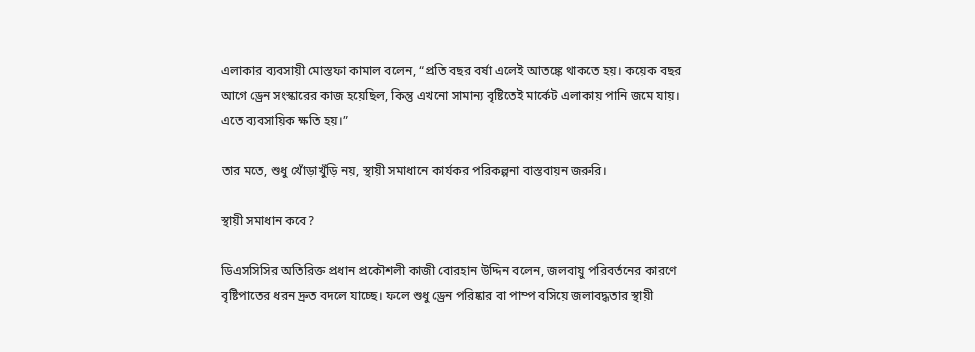এলাকার ব্যবসায়ী মোস্তফা কামাল বলেন, “প্রতি বছর বর্ষা এলেই আতঙ্কে থাকতে হয়। কয়েক বছর আগে ড্রেন সংস্কারের কাজ হয়েছিল, কিন্তু এখনো সামান্য বৃষ্টিতেই মার্কেট এলাকায় পানি জমে যায়। এতে ব্যবসায়িক ক্ষতি হয়।”

তার মতে, শুধু খোঁড়াখুঁড়ি নয়, স্থায়ী সমাধানে কার্যকর পরিকল্পনা বাস্তবায়ন জরুরি।

স্থায়ী সমাধান কবে?

ডিএসসিসির অতিরিক্ত প্রধান প্রকৌশলী কাজী বোরহান উদ্দিন বলেন, জলবায়ু পরিবর্তনের কারণে বৃষ্টিপাতের ধরন দ্রুত বদলে যাচ্ছে। ফলে শুধু ড্রেন পরিষ্কার বা পাম্প বসিয়ে জলাবদ্ধতার স্থায়ী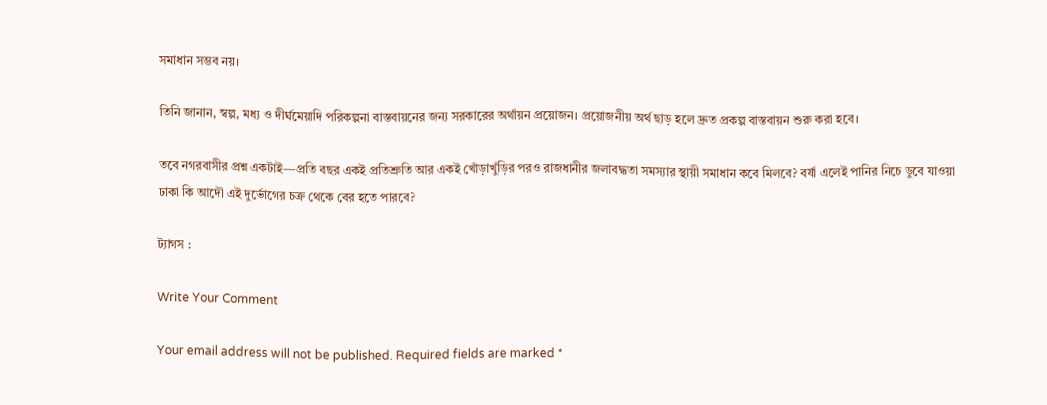সমাধান সম্ভব নয়।

তিনি জানান, স্বল্প, মধ্য ও দীর্ঘমেয়াদি পরিকল্পনা বাস্তবায়নের জন্য সরকারের অর্থায়ন প্রয়োজন। প্রয়োজনীয় অর্থ ছাড় হলে দ্রুত প্রকল্প বাস্তবায়ন শুরু করা হবে।

তবে নগরবাসীর প্রশ্ন একটাই—প্রতি বছর একই প্রতিশ্রুতি আর একই খোঁড়াখুঁড়ির পরও রাজধানীর জলাবদ্ধতা সমস্যার স্থায়ী সমাধান কবে মিলবে? বর্ষা এলেই পানির নিচে ডুবে যাওয়া ঢাকা কি আদৌ এই দুর্ভোগের চক্র থেকে বের হতে পারবে?

ট্যাগস :

Write Your Comment

Your email address will not be published. Required fields are marked *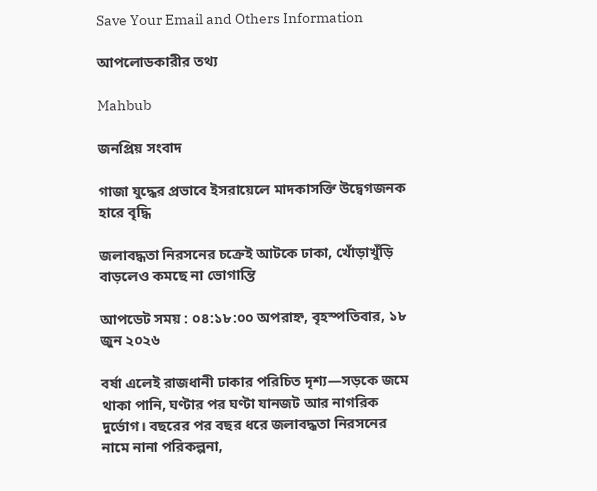Save Your Email and Others Information

আপলোডকারীর তথ্য

Mahbub

জনপ্রিয় সংবাদ

গাজা যুদ্ধের প্রভাবে ইসরায়েলে মাদকাসক্তি উদ্বেগজনক হারে বৃদ্ধি

জলাবদ্ধতা নিরসনের চক্রেই আটকে ঢাকা, খোঁড়াখুঁড়ি বাড়লেও কমছে না ভোগান্তি

আপডেট সময় : ০৪:১৮:০০ অপরাহ্ন, বৃহস্পতিবার, ১৮ জুন ২০২৬

বর্ষা এলেই রাজধানী ঢাকার পরিচিত দৃশ্য—সড়কে জমে থাকা পানি, ঘণ্টার পর ঘণ্টা যানজট আর নাগরিক দুর্ভোগ। বছরের পর বছর ধরে জলাবদ্ধতা নিরসনের নামে নানা পরিকল্পনা,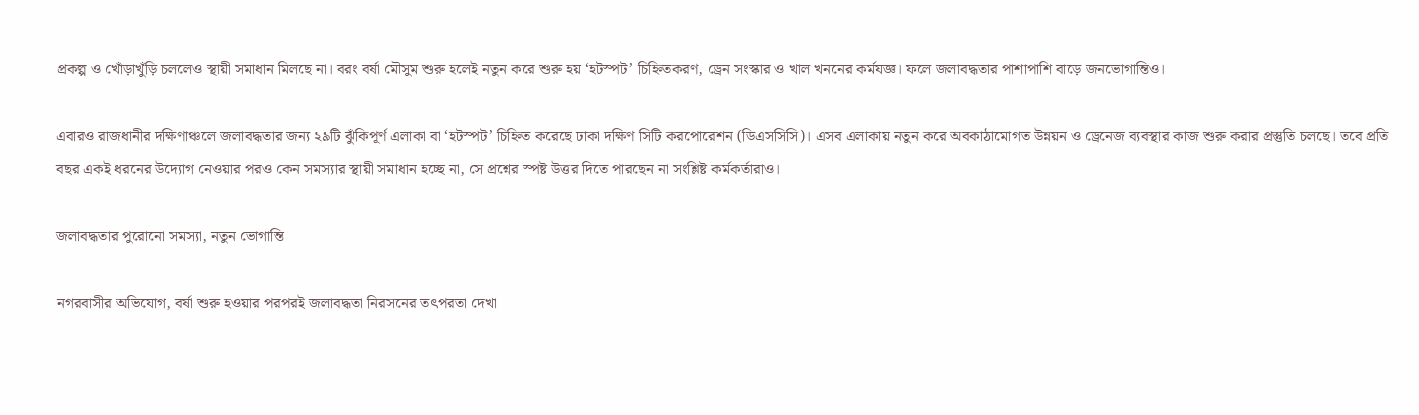প্রকল্প ও খোঁড়াখুঁড়ি চললেও স্থায়ী সমাধান মিলছে না। বরং বর্ষা মৌসুম শুরু হলেই নতুন করে শুরু হয় ‘হটস্পট’ চিহ্নিতকরণ, ড্রেন সংস্কার ও খাল খননের কর্মযজ্ঞ। ফলে জলাবদ্ধতার পাশাপাশি বাড়ে জনভোগান্তিও।

এবারও রাজধানীর দক্ষিণাঞ্চলে জলাবদ্ধতার জন্য ২৯টি ঝুঁকিপূর্ণ এলাকা বা ‘হটস্পট’ চিহ্নিত করেছে ঢাকা দক্ষিণ সিটি করপোরেশন (ডিএসসিসি)। এসব এলাকায় নতুন করে অবকাঠামোগত উন্নয়ন ও ড্রেনেজ ব্যবস্থার কাজ শুরু করার প্রস্তুতি চলছে। তবে প্রতি বছর একই ধরনের উদ্যোগ নেওয়ার পরও কেন সমস্যার স্থায়ী সমাধান হচ্ছে না, সে প্রশ্নের স্পষ্ট উত্তর দিতে পারছেন না সংশ্লিষ্ট কর্মকর্তারাও।

জলাবদ্ধতার পুরোনো সমস্যা, নতুন ভোগান্তি

নগরবাসীর অভিযোগ, বর্ষা শুরু হওয়ার পরপরই জলাবদ্ধতা নিরসনের তৎপরতা দেখা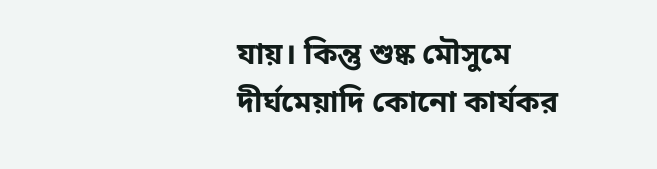যায়। কিন্তু শুষ্ক মৌসুমে দীর্ঘমেয়াদি কোনো কার্যকর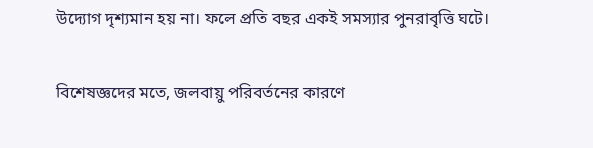উদ্যোগ দৃশ্যমান হয় না। ফলে প্রতি বছর একই সমস্যার পুনরাবৃত্তি ঘটে।

বিশেষজ্ঞদের মতে, জলবায়ু পরিবর্তনের কারণে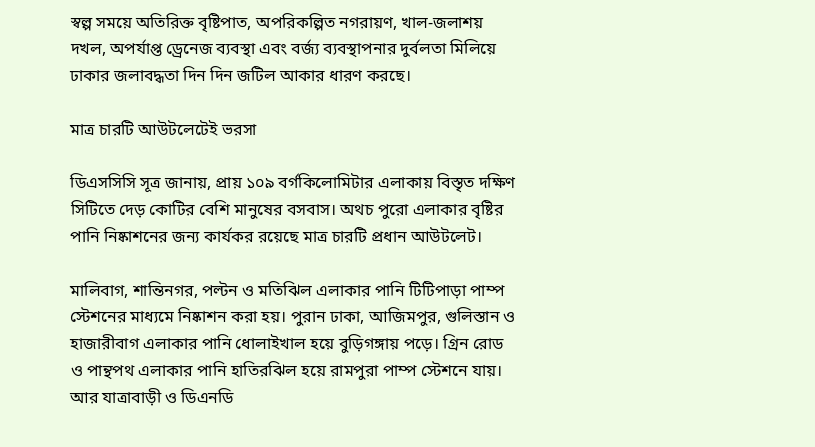স্বল্প সময়ে অতিরিক্ত বৃষ্টিপাত, অপরিকল্পিত নগরায়ণ, খাল-জলাশয় দখল, অপর্যাপ্ত ড্রেনেজ ব্যবস্থা এবং বর্জ্য ব্যবস্থাপনার দুর্বলতা মিলিয়ে ঢাকার জলাবদ্ধতা দিন দিন জটিল আকার ধারণ করছে।

মাত্র চারটি আউটলেটেই ভরসা

ডিএসসিসি সূত্র জানায়, প্রায় ১০৯ বর্গকিলোমিটার এলাকায় বিস্তৃত দক্ষিণ সিটিতে দেড় কোটির বেশি মানুষের বসবাস। অথচ পুরো এলাকার বৃষ্টির পানি নিষ্কাশনের জন্য কার্যকর রয়েছে মাত্র চারটি প্রধান আউটলেট।

মালিবাগ, শান্তিনগর, পল্টন ও মতিঝিল এলাকার পানি টিটিপাড়া পাম্প স্টেশনের মাধ্যমে নিষ্কাশন করা হয়। পুরান ঢাকা, আজিমপুর, গুলিস্তান ও হাজারীবাগ এলাকার পানি ধোলাইখাল হয়ে বুড়িগঙ্গায় পড়ে। গ্রিন রোড ও পান্থপথ এলাকার পানি হাতিরঝিল হয়ে রামপুরা পাম্প স্টেশনে যায়। আর যাত্রাবাড়ী ও ডিএনডি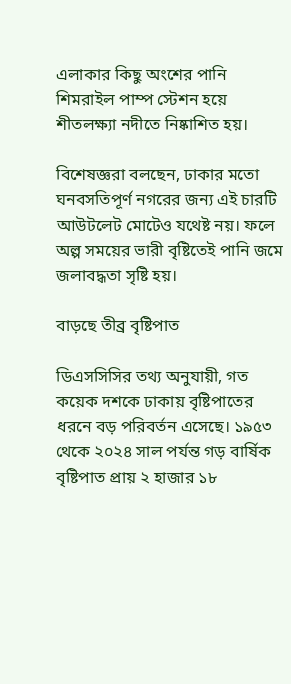এলাকার কিছু অংশের পানি শিমরাইল পাম্প স্টেশন হয়ে শীতলক্ষ্যা নদীতে নিষ্কাশিত হয়।

বিশেষজ্ঞরা বলছেন, ঢাকার মতো ঘনবসতিপূর্ণ নগরের জন্য এই চারটি আউটলেট মোটেও যথেষ্ট নয়। ফলে অল্প সময়ের ভারী বৃষ্টিতেই পানি জমে জলাবদ্ধতা সৃষ্টি হয়।

বাড়ছে তীব্র বৃষ্টিপাত

ডিএসসিসির তথ্য অনুযায়ী, গত কয়েক দশকে ঢাকায় বৃষ্টিপাতের ধরনে বড় পরিবর্তন এসেছে। ১৯৫৩ থেকে ২০২৪ সাল পর্যন্ত গড় বার্ষিক বৃষ্টিপাত প্রায় ২ হাজার ১৮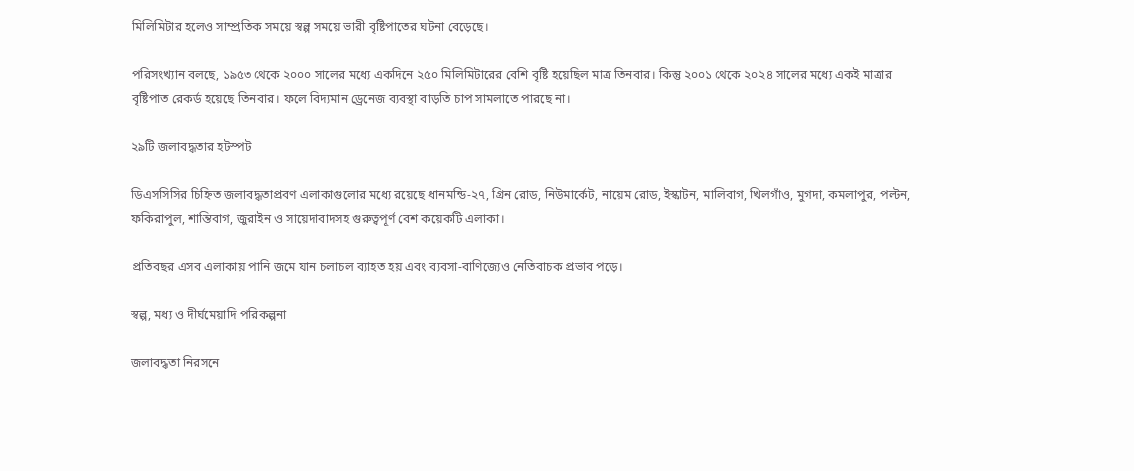মিলিমিটার হলেও সাম্প্রতিক সময়ে স্বল্প সময়ে ভারী বৃষ্টিপাতের ঘটনা বেড়েছে।

পরিসংখ্যান বলছে, ১৯৫৩ থেকে ২০০০ সালের মধ্যে একদিনে ২৫০ মিলিমিটারের বেশি বৃষ্টি হয়েছিল মাত্র তিনবার। কিন্তু ২০০১ থেকে ২০২৪ সালের মধ্যে একই মাত্রার বৃষ্টিপাত রেকর্ড হয়েছে তিনবার। ফলে বিদ্যমান ড্রেনেজ ব্যবস্থা বাড়তি চাপ সামলাতে পারছে না।

২৯টি জলাবদ্ধতার হটস্পট

ডিএসসিসির চিহ্নিত জলাবদ্ধতাপ্রবণ এলাকাগুলোর মধ্যে রয়েছে ধানমন্ডি-২৭, গ্রিন রোড, নিউমার্কেট, নায়েম রোড, ইস্কাটন, মালিবাগ, খিলগাঁও, মুগদা, কমলাপুর, পল্টন, ফকিরাপুল, শান্তিবাগ, জুরাইন ও সায়েদাবাদসহ গুরুত্বপূর্ণ বেশ কয়েকটি এলাকা।

প্রতিবছর এসব এলাকায় পানি জমে যান চলাচল ব্যাহত হয় এবং ব্যবসা-বাণিজ্যেও নেতিবাচক প্রভাব পড়ে।

স্বল্প, মধ্য ও দীর্ঘমেয়াদি পরিকল্পনা

জলাবদ্ধতা নিরসনে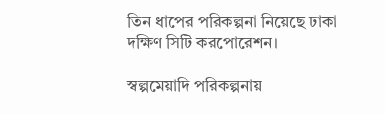তিন ধাপের পরিকল্পনা নিয়েছে ঢাকা দক্ষিণ সিটি করপোরেশন।

স্বল্পমেয়াদি পরিকল্পনায়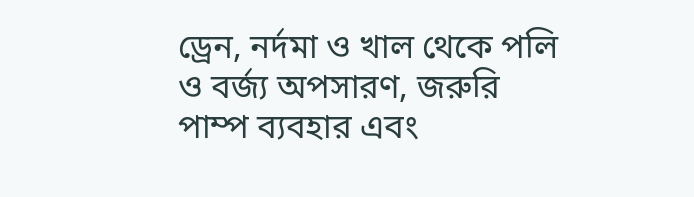ড্রেন, নর্দমা ও খাল থেকে পলি ও বর্জ্য অপসারণ, জরুরি পাম্প ব্যবহার এবং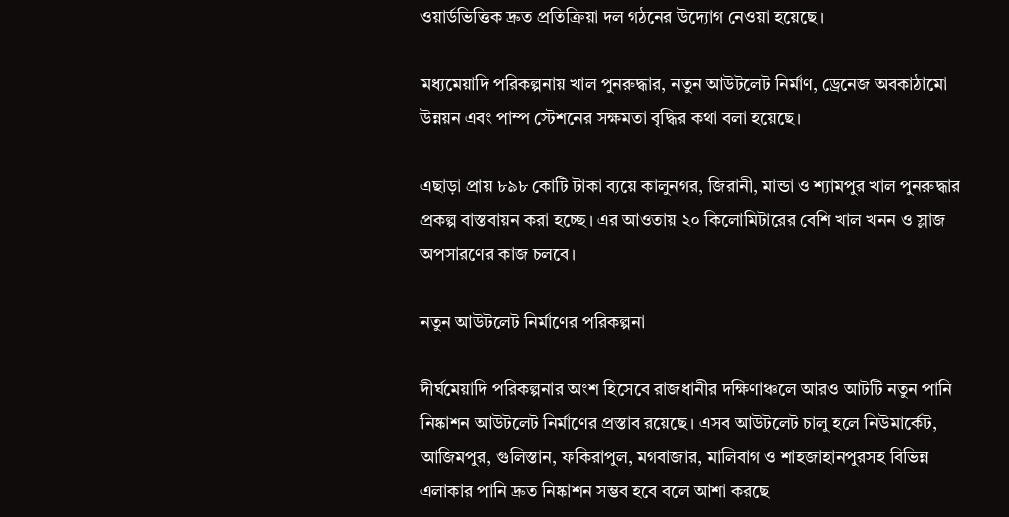ওয়ার্ডভিত্তিক দ্রুত প্রতিক্রিয়া দল গঠনের উদ্যোগ নেওয়া হয়েছে।

মধ্যমেয়াদি পরিকল্পনায় খাল পুনরুদ্ধার, নতুন আউটলেট নির্মাণ, ড্রেনেজ অবকাঠামো উন্নয়ন এবং পাম্প স্টেশনের সক্ষমতা বৃদ্ধির কথা বলা হয়েছে।

এছাড়া প্রায় ৮৯৮ কোটি টাকা ব্যয়ে কালুনগর, জিরানী, মান্ডা ও শ্যামপুর খাল পুনরুদ্ধার প্রকল্প বাস্তবায়ন করা হচ্ছে। এর আওতায় ২০ কিলোমিটারের বেশি খাল খনন ও স্লাজ অপসারণের কাজ চলবে।

নতুন আউটলেট নির্মাণের পরিকল্পনা

দীর্ঘমেয়াদি পরিকল্পনার অংশ হিসেবে রাজধানীর দক্ষিণাঞ্চলে আরও আটটি নতুন পানি নিষ্কাশন আউটলেট নির্মাণের প্রস্তাব রয়েছে। এসব আউটলেট চালু হলে নিউমার্কেট, আজিমপুর, গুলিস্তান, ফকিরাপুল, মগবাজার, মালিবাগ ও শাহজাহানপুরসহ বিভিন্ন এলাকার পানি দ্রুত নিষ্কাশন সম্ভব হবে বলে আশা করছে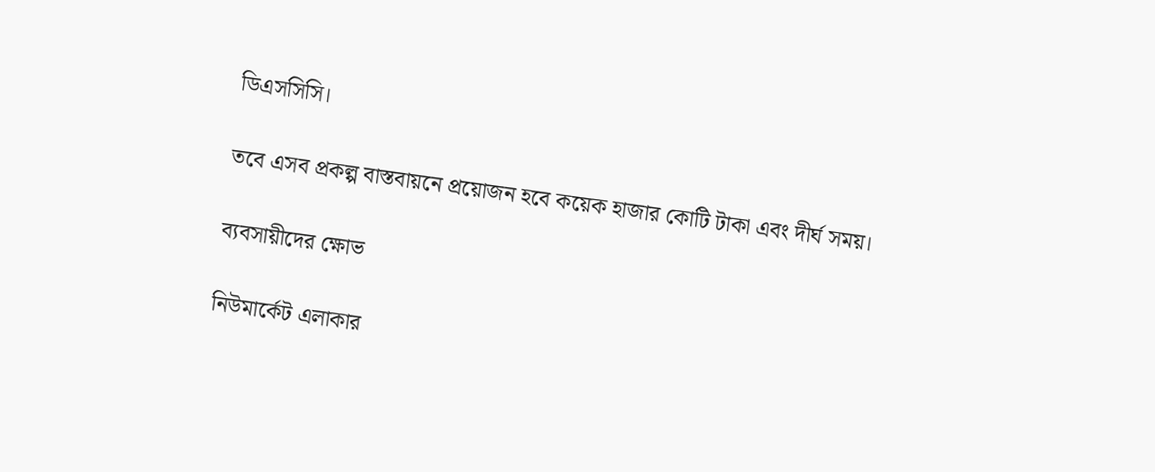ডিএসসিসি।

তবে এসব প্রকল্প বাস্তবায়নে প্রয়োজন হবে কয়েক হাজার কোটি টাকা এবং দীর্ঘ সময়।

ব্যবসায়ীদের ক্ষোভ

নিউমার্কেট এলাকার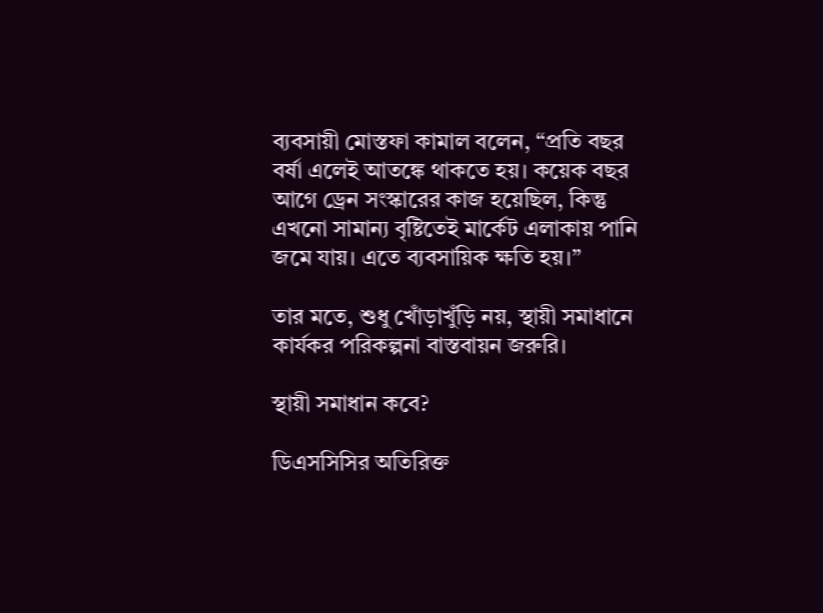ব্যবসায়ী মোস্তফা কামাল বলেন, “প্রতি বছর বর্ষা এলেই আতঙ্কে থাকতে হয়। কয়েক বছর আগে ড্রেন সংস্কারের কাজ হয়েছিল, কিন্তু এখনো সামান্য বৃষ্টিতেই মার্কেট এলাকায় পানি জমে যায়। এতে ব্যবসায়িক ক্ষতি হয়।”

তার মতে, শুধু খোঁড়াখুঁড়ি নয়, স্থায়ী সমাধানে কার্যকর পরিকল্পনা বাস্তবায়ন জরুরি।

স্থায়ী সমাধান কবে?

ডিএসসিসির অতিরিক্ত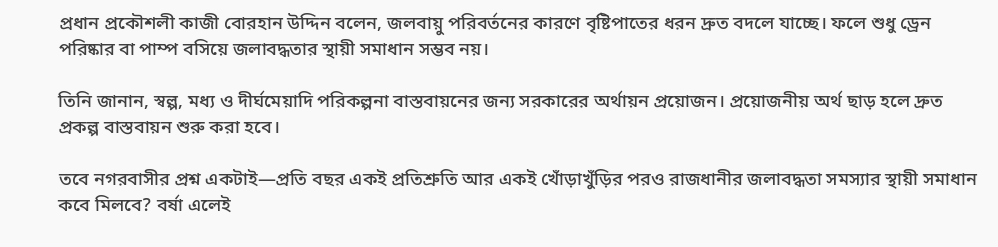প্রধান প্রকৌশলী কাজী বোরহান উদ্দিন বলেন, জলবায়ু পরিবর্তনের কারণে বৃষ্টিপাতের ধরন দ্রুত বদলে যাচ্ছে। ফলে শুধু ড্রেন পরিষ্কার বা পাম্প বসিয়ে জলাবদ্ধতার স্থায়ী সমাধান সম্ভব নয়।

তিনি জানান, স্বল্প, মধ্য ও দীর্ঘমেয়াদি পরিকল্পনা বাস্তবায়নের জন্য সরকারের অর্থায়ন প্রয়োজন। প্রয়োজনীয় অর্থ ছাড় হলে দ্রুত প্রকল্প বাস্তবায়ন শুরু করা হবে।

তবে নগরবাসীর প্রশ্ন একটাই—প্রতি বছর একই প্রতিশ্রুতি আর একই খোঁড়াখুঁড়ির পরও রাজধানীর জলাবদ্ধতা সমস্যার স্থায়ী সমাধান কবে মিলবে? বর্ষা এলেই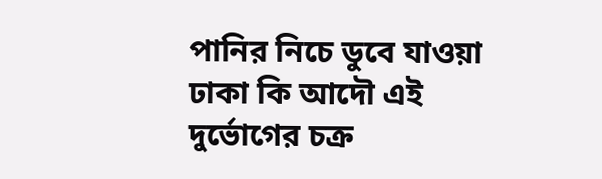পানির নিচে ডুবে যাওয়া ঢাকা কি আদৌ এই দুর্ভোগের চক্র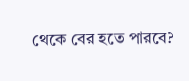থেকে বের হতে পারবে?